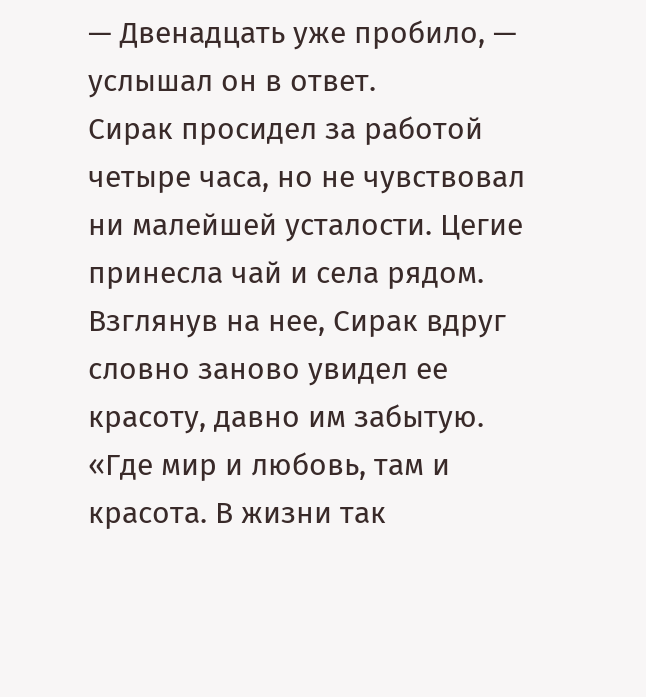— Двенадцать уже пробило, — услышал он в ответ.
Сирак просидел за работой четыре часа, но не чувствовал ни малейшей усталости. Цегие принесла чай и села рядом. Взглянув на нее, Сирак вдруг словно заново увидел ее красоту, давно им забытую. «Где мир и любовь, там и красота. В жизни так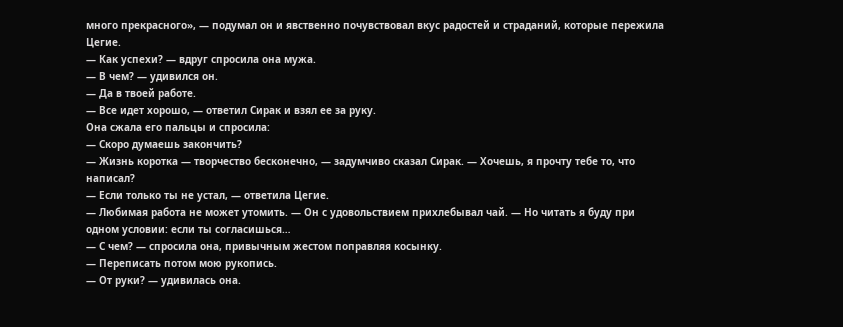много прекрасного», — подумал он и явственно почувствовал вкус радостей и страданий, которые пережила Цегие.
— Как успехи? — вдруг спросила она мужа.
— В чем? — удивился он.
— Да в твоей работе.
— Все идет хорошо, — ответил Сирак и взял ее за руку.
Она сжала его пальцы и спросила:
— Скоро думаешь закончить?
— Жизнь коротка — творчество бесконечно, — задумчиво сказал Сирак. — Хочешь, я прочту тебе то, что написал?
— Если только ты не устал, — ответила Цегие.
— Любимая работа не может утомить. — Он с удовольствием прихлебывал чай. — Но читать я буду при одном условии: если ты согласишься…
— С чем? — спросила она, привычным жестом поправляя косынку.
— Переписать потом мою рукопись.
— От руки? — удивилась она.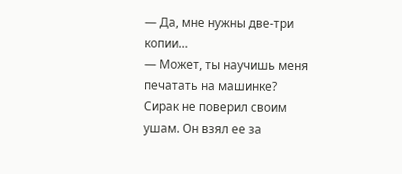— Да, мне нужны две-три копии…
— Может, ты научишь меня печатать на машинке?
Сирак не поверил своим ушам. Он взял ее за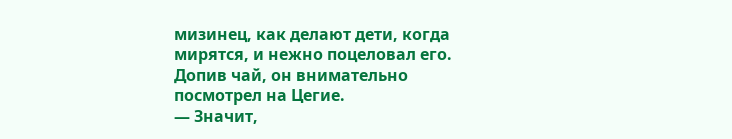мизинец, как делают дети, когда мирятся, и нежно поцеловал его.
Допив чай, он внимательно посмотрел на Цегие.
— Значит,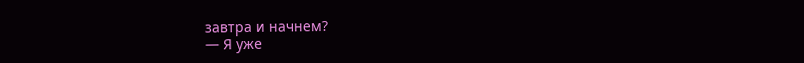завтра и начнем?
— Я уже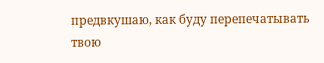предвкушаю, как буду перепечатывать твою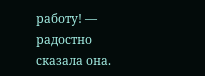работу! — радостно сказала она.